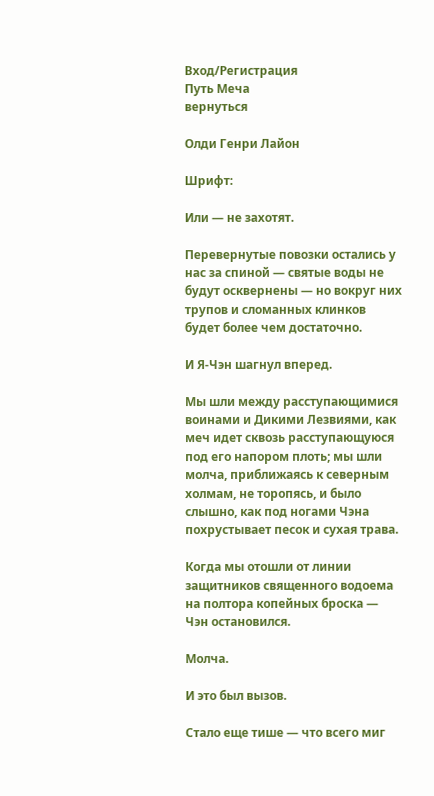Вход/Регистрация
Путь Меча
вернуться

Олди Генри Лайон

Шрифт:

Или — не захотят.

Перевернутые повозки остались у нас за спиной — святые воды не будут осквернены — но вокруг них трупов и сломанных клинков будет более чем достаточно.

И Я-Чэн шагнул вперед.

Мы шли между расступающимися воинами и Дикими Лезвиями, как меч идет сквозь расступающуюся под его напором плоть; мы шли молча, приближаясь к северным холмам, не торопясь, и было слышно, как под ногами Чэна похрустывает песок и сухая трава.

Когда мы отошли от линии защитников священного водоема на полтора копейных броска — Чэн остановился.

Молча.

И это был вызов.

Стало еще тише — что всего миг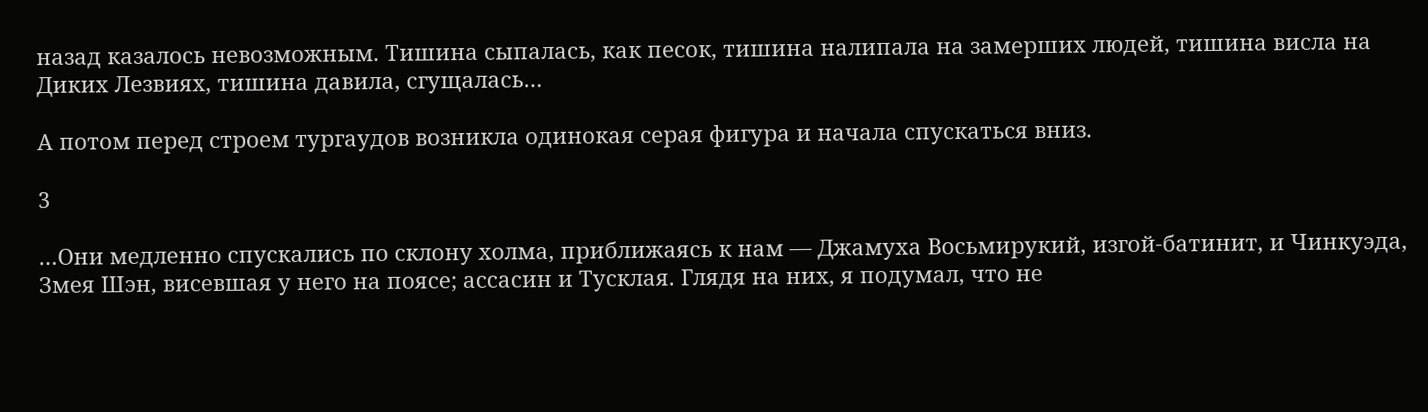назад казалось невозможным. Тишина сыпалась, как песок, тишина налипала на замерших людей, тишина висла на Диких Лезвиях, тишина давила, сгущалась…

А потом перед строем тургаудов возникла одинокая серая фигура и начала спускаться вниз.

3

…Они медленно спускались по склону холма, приближаясь к нам — Джамуха Восьмирукий, изгой-батинит, и Чинкуэда, Змея Шэн, висевшая у него на поясе; ассасин и Тусклая. Глядя на них, я подумал, что не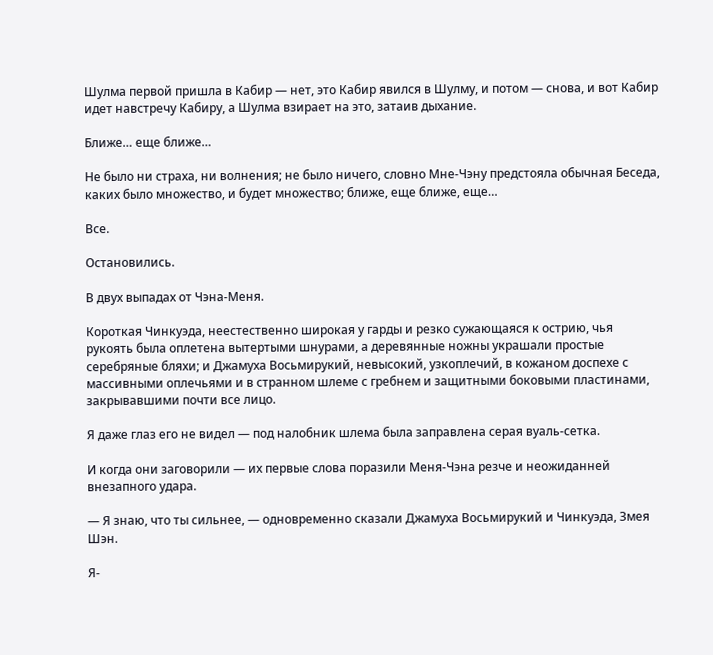Шулма первой пришла в Кабир — нет, это Кабир явился в Шулму, и потом — снова, и вот Кабир идет навстречу Кабиру, а Шулма взирает на это, затаив дыхание.

Ближе… еще ближе…

Не было ни страха, ни волнения; не было ничего, словно Мне-Чэну предстояла обычная Беседа, каких было множество, и будет множество; ближе, еще ближе, еще…

Все.

Остановились.

В двух выпадах от Чэна-Меня.

Короткая Чинкуэда, неестественно широкая у гарды и резко сужающаяся к острию, чья рукоять была оплетена вытертыми шнурами, а деревянные ножны украшали простые серебряные бляхи; и Джамуха Восьмирукий, невысокий, узкоплечий, в кожаном доспехе с массивными оплечьями и в странном шлеме с гребнем и защитными боковыми пластинами, закрывавшими почти все лицо.

Я даже глаз его не видел — под налобник шлема была заправлена серая вуаль-сетка.

И когда они заговорили — их первые слова поразили Меня-Чэна резче и неожиданней внезапного удара.

— Я знаю, что ты сильнее, — одновременно сказали Джамуха Восьмирукий и Чинкуэда, Змея Шэн.

Я-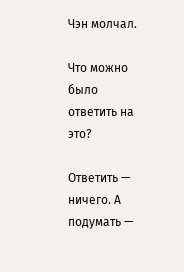Чэн молчал.

Что можно было ответить на это?

Ответить — ничего. А подумать —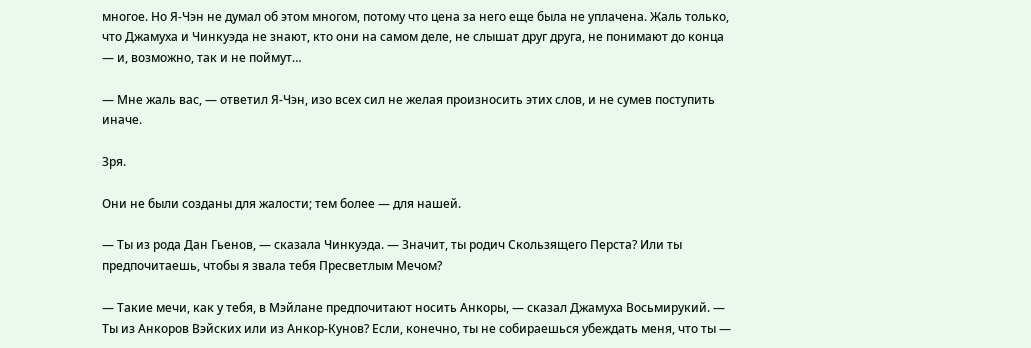многое. Но Я-Чэн не думал об этом многом, потому что цена за него еще была не уплачена. Жаль только, что Джамуха и Чинкуэда не знают, кто они на самом деле, не слышат друг друга, не понимают до конца — и, возможно, так и не поймут…

— Мне жаль вас, — ответил Я-Чэн, изо всех сил не желая произносить этих слов, и не сумев поступить иначе.

Зря.

Они не были созданы для жалости; тем более — для нашей.

— Ты из рода Дан Гьенов, — сказала Чинкуэда. — Значит, ты родич Скользящего Перста? Или ты предпочитаешь, чтобы я звала тебя Пресветлым Мечом?

— Такие мечи, как у тебя, в Мэйлане предпочитают носить Анкоры, — сказал Джамуха Восьмирукий. — Ты из Анкоров Вэйских или из Анкор-Кунов? Если, конечно, ты не собираешься убеждать меня, что ты —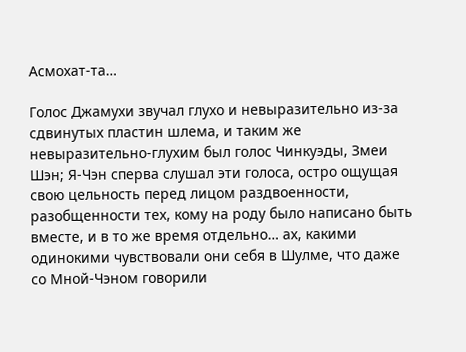Асмохат-та…

Голос Джамухи звучал глухо и невыразительно из-за сдвинутых пластин шлема, и таким же невыразительно-глухим был голос Чинкуэды, Змеи Шэн; Я-Чэн сперва слушал эти голоса, остро ощущая свою цельность перед лицом раздвоенности, разобщенности тех, кому на роду было написано быть вместе, и в то же время отдельно… ах, какими одинокими чувствовали они себя в Шулме, что даже со Мной-Чэном говорили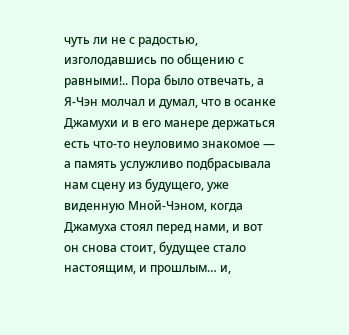чуть ли не с радостью, изголодавшись по общению с равными!.. Пора было отвечать, а Я-Чэн молчал и думал, что в осанке Джамухи и в его манере держаться есть что-то неуловимо знакомое — а память услужливо подбрасывала нам сцену из будущего, уже виденную Мной-Чэном, когда Джамуха стоял перед нами, и вот он снова стоит, будущее стало настоящим, и прошлым… и,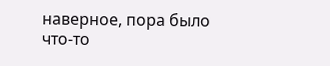наверное, пора было что-то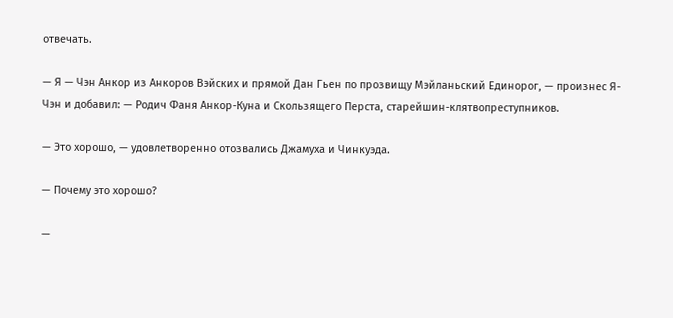отвечать.

— Я — Чэн Анкор из Анкоров Вэйских и прямой Дан Гьен по прозвищу Мэйланьский Единорог, — произнес Я-Чэн и добавил: — Родич Фаня Анкор-Куна и Скользящего Перста, старейшин-клятвопреступников.

— Это хорошо, — удовлетворенно отозвались Джамуха и Чинкуэда.

— Почему это хорошо?

—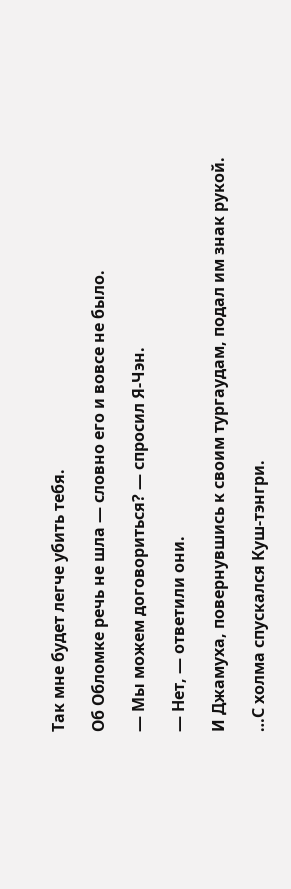Так мне будет легче убить тебя.

Об Обломке речь не шла — словно его и вовсе не было.

— Мы можем договориться? — спросил Я-Чэн.

— Нет, — ответили они.

И Джамуха, повернувшись к своим тургаудам, подал им знак рукой.

…С холма спускался Куш-тэнгри.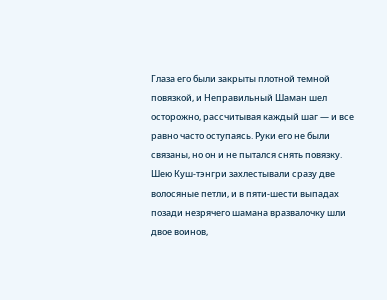Глаза его были закрыты плотной темной повязкой, и Неправильный Шаман шел осторожно, рассчитывая каждый шаг — и все равно часто оступаясь. Руки его не были связаны, но он и не пытался снять повязку. Шею Куш-тэнгри захлестывали сразу две волосяные петли, и в пяти-шести выпадах позади незрячего шамана вразвалочку шли двое воинов,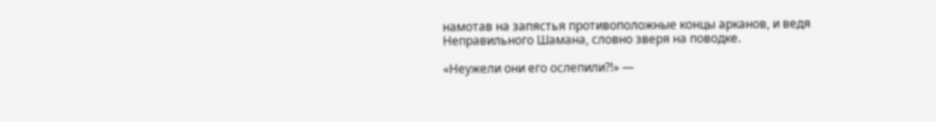намотав на запястья противоположные концы арканов, и ведя Неправильного Шамана, словно зверя на поводке.

«Неужели они его ослепили?!» —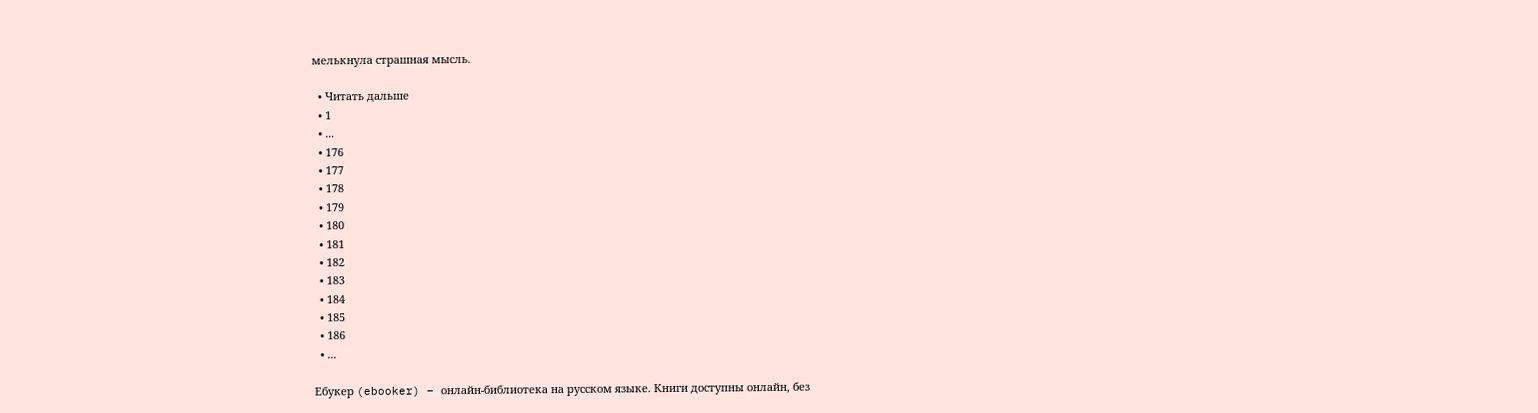мелькнула страшная мысль.

  • Читать дальше
  • 1
  • ...
  • 176
  • 177
  • 178
  • 179
  • 180
  • 181
  • 182
  • 183
  • 184
  • 185
  • 186
  • ...

Ебукер (ebooker) – онлайн-библиотека на русском языке. Книги доступны онлайн, без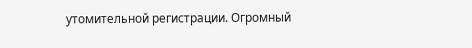утомительной регистрации. Огромный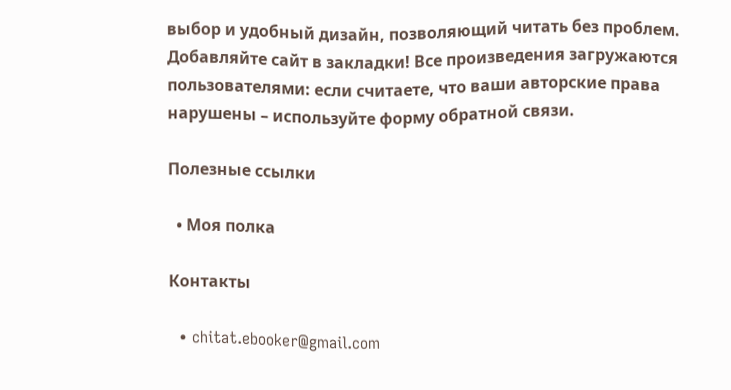выбор и удобный дизайн, позволяющий читать без проблем. Добавляйте сайт в закладки! Все произведения загружаются пользователями: если считаете, что ваши авторские права нарушены – используйте форму обратной связи.

Полезные ссылки

  • Моя полка

Контакты

  • chitat.ebooker@gmail.com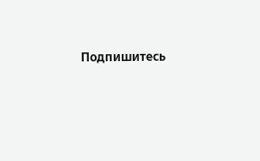Подпишитесь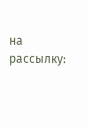на рассылку: